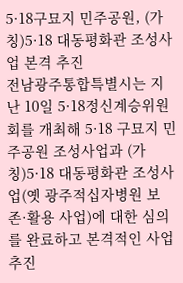5·18구묘지 민주공원, (가칭)5·18 대동평화관 조성사업 본격 추진
전남광주통합특별시는 지난 10일 5·18정신계승위원회를 개최해 5·18 구묘지 민주공원 조성사업과 (가칭)5·18 대동평화관 조성사업(옛 광주적십자병원 보존·활용 사업)에 대한 심의를 완료하고 본격적인 사업 추진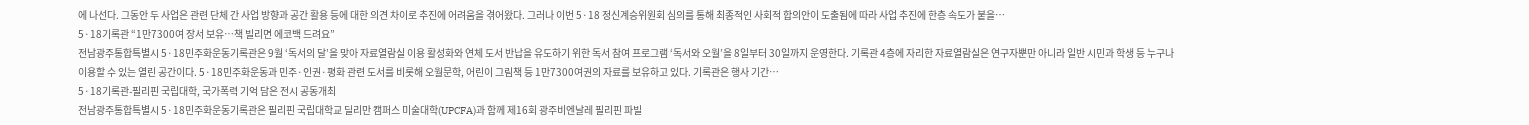에 나선다. 그동안 두 사업은 관련 단체 간 사업 방향과 공간 활용 등에 대한 의견 차이로 추진에 어려움을 겪어왔다. 그러나 이번 5·18 정신계승위원회 심의를 통해 최종적인 사회적 합의안이 도출됨에 따라 사업 추진에 한층 속도가 붙을…
5·18기록관 “1만7300여 장서 보유…책 빌리면 에코백 드려요”
전남광주통합특별시 5·18민주화운동기록관은 9월 ‘독서의 달’을 맞아 자료열람실 이용 활성화와 연체 도서 반납을 유도하기 위한 독서 참여 프로그램 ‘독서와 오월’을 8일부터 30일까지 운영한다. 기록관 4층에 자리한 자료열람실은 연구자뿐만 아니라 일반 시민과 학생 등 누구나 이용할 수 있는 열린 공간이다. 5·18민주화운동과 민주·인권·평화 관련 도서를 비롯해 오월문학, 어린이 그림책 등 1만7300여권의 자료를 보유하고 있다. 기록관은 행사 기간…
5·18기록관-필리핀 국립대학, 국가폭력 기억 담은 전시 공동개최
전남광주통합특별시 5·18민주화운동기록관은 필리핀 국립대학교 딜리만 캠퍼스 미술대학(UPCFA)과 함께 제16회 광주비엔날레 필리핀 파빌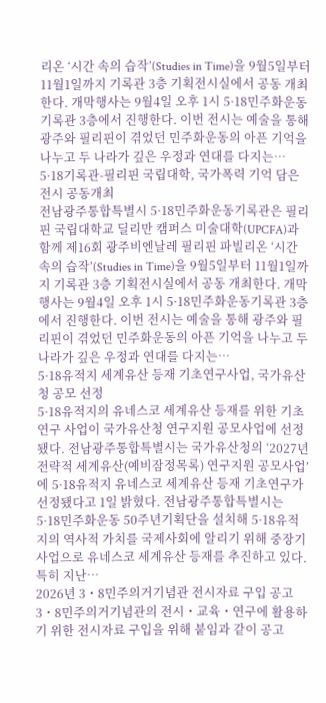리온 ‘시간 속의 습작’(Studies in Time)을 9월5일부터 11월1일까지 기록관 3층 기획전시실에서 공동 개최한다. 개막행사는 9월4일 오후 1시 5·18민주화운동기록관 3층에서 진행한다. 이번 전시는 예술을 통해 광주와 필리핀이 겪었던 민주화운동의 아픈 기억을 나누고 두 나라가 깊은 우정과 연대를 다지는…
5·18기록관-필리핀 국립대학, 국가폭력 기억 담은 전시 공동개최
전남광주통합특별시 5·18민주화운동기록관은 필리핀 국립대학교 딜리만 캠퍼스 미술대학(UPCFA)과 함께 제16회 광주비엔날레 필리핀 파빌리온 ‘시간 속의 습작’(Studies in Time)을 9월5일부터 11월1일까지 기록관 3층 기획전시실에서 공동 개최한다. 개막행사는 9월4일 오후 1시 5·18민주화운동기록관 3층에서 진행한다. 이번 전시는 예술을 통해 광주와 필리핀이 겪었던 민주화운동의 아픈 기억을 나누고 두 나라가 깊은 우정과 연대를 다지는…
5·18유적지 세계유산 등재 기초연구사업, 국가유산청 공모 선정
5·18유적지의 유네스코 세계유산 등재를 위한 기초연구 사업이 국가유산청 연구지원 공모사업에 선정됐다. 전남광주통합특별시는 국가유산청의 ‘2027년 전략적 세계유산(예비잠정목록) 연구지원 공모사업’에 5·18유적지 유네스코 세계유산 등재 기초연구가 선정됐다고 1일 밝혔다. 전남광주통합특별시는 5·18민주화운동 50주년기획단을 설치해 5·18유적지의 역사적 가치를 국제사회에 알리기 위해 중장기 사업으로 유네스코 세계유산 등재를 추진하고 있다. 특히 지난…
2026년 3・8민주의거기념관 전시자료 구입 공고
3・8민주의거기념관의 전시・교육・연구에 활용하기 위한 전시자료 구입을 위해 붙임과 같이 공고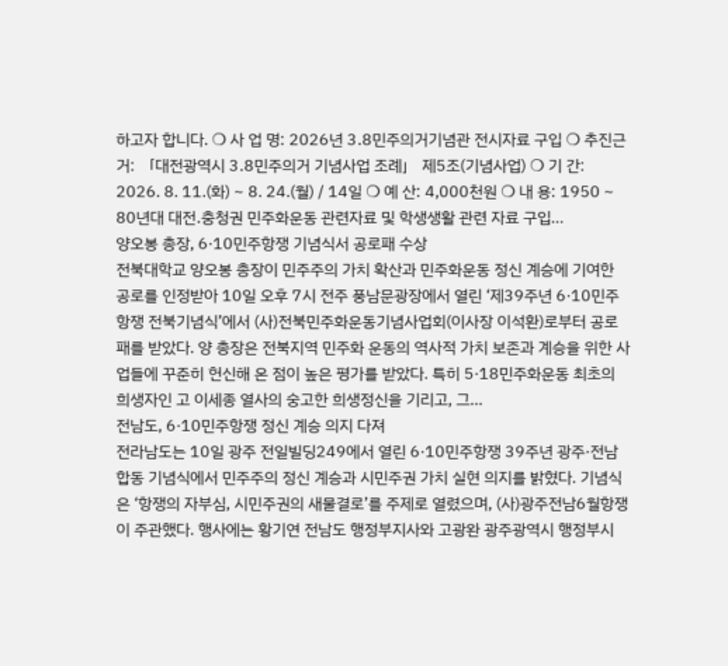하고자 합니다. ❍ 사 업 명: 2026년 3․8민주의거기념관 전시자료 구입 ❍ 추진근거: 「대전광역시 3․8민주의거 기념사업 조례」 제5조(기념사업) ❍ 기 간: 2026. 8. 11.(화) ~ 8. 24.(월) / 14일 ❍ 예 산: 4,000천원 ❍ 내 용: 1950 ~ 80년대 대전․충청권 민주화운동 관련자료 및 학생생활 관련 자료 구입…
양오봉 총장, 6·10민주항쟁 기념식서 공로패 수상
전북대학교 양오봉 총장이 민주주의 가치 확산과 민주화운동 정신 계승에 기여한 공로를 인정받아 10일 오후 7시 전주 풍남문광장에서 열린 ‘제39주년 6·10민주항쟁 전북기념식’에서 (사)전북민주화운동기념사업회(이사장 이석환)로부터 공로패를 받았다. 양 총장은 전북지역 민주화 운동의 역사적 가치 보존과 계승을 위한 사업들에 꾸준히 헌신해 온 점이 높은 평가를 받았다. 특히 5·18민주화운동 최초의 희생자인 고 이세종 열사의 숭고한 희생정신을 기리고, 그…
전남도, 6·10민주항쟁 정신 계승 의지 다져
전라남도는 10일 광주 전일빌딩249에서 열린 6·10민주항쟁 39주년 광주·전남 합동 기념식에서 민주주의 정신 계승과 시민주권 가치 실현 의지를 밝혔다. 기념식은 ‘항쟁의 자부심, 시민주권의 새물결로’를 주제로 열렸으며, (사)광주전남6월항쟁이 주관했다. 행사에는 황기연 전남도 행정부지사와 고광완 광주광역시 행정부시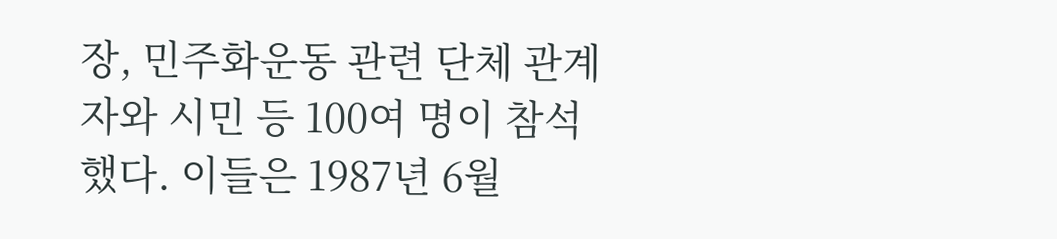장, 민주화운동 관련 단체 관계자와 시민 등 100여 명이 참석했다. 이들은 1987년 6월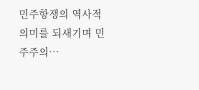민주항쟁의 역사적 의미를 되새기며 민주주의…